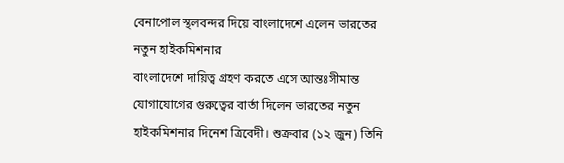বেনাপোল স্থলবন্দর দিয়ে বাংলাদেশে এলেন ভারতের নতুন হাইকমিশনার
বাংলাদেশে দায়িত্ব গ্রহণ করতে এসে আন্তঃসীমান্ত যোগাযোগের গুরুত্বের বার্তা দিলেন ভারতের নতুন হাইকমিশনার দিনেশ ত্রিবেদী। শুক্রবার (১২ জুন) তিনি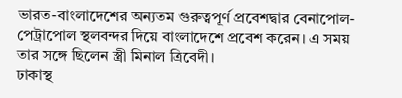ভারত-বাংলাদেশের অন্যতম গুরুত্বপূর্ণ প্রবেশদ্বার বেনাপোল-পেট্রাপোল স্থলবন্দর দিয়ে বাংলাদেশে প্রবেশ করেন। এ সময় তার সঙ্গে ছিলেন স্ত্রী মিনাল ত্রিবেদী।
ঢাকাস্থ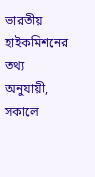ভারতীয় হাইকমিশনের তথ্য অনুযায়ী, সকালে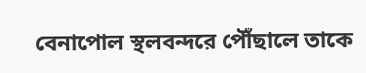বেনাপোল স্থলবন্দরে পৌঁছালে তাকে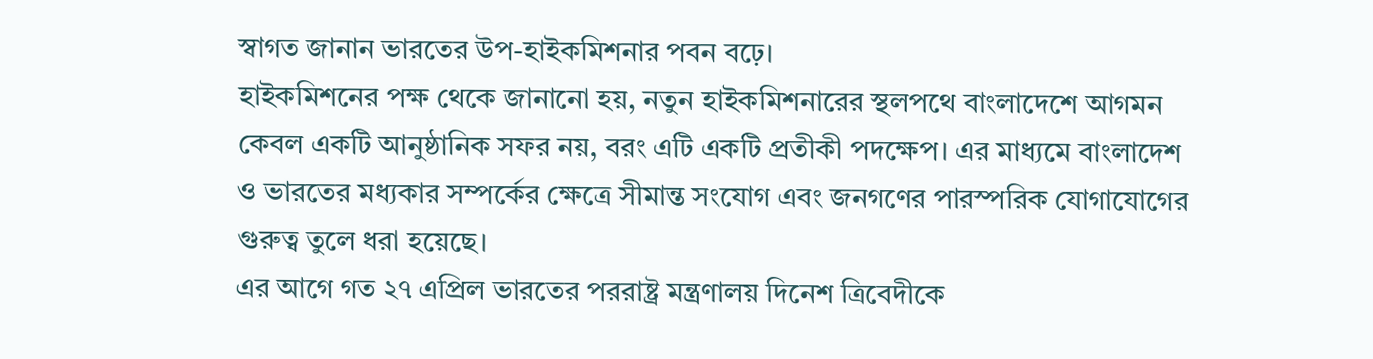স্বাগত জানান ভারতের উপ-হাইকমিশনার পবন বঢ়ে।
হাইকমিশনের পক্ষ থেকে জানানো হয়, নতুন হাইকমিশনারের স্থলপথে বাংলাদেশে আগমন কেবল একটি আনুষ্ঠানিক সফর নয়, বরং এটি একটি প্রতীকী পদক্ষেপ। এর মাধ্যমে বাংলাদেশ ও ভারতের মধ্যকার সম্পর্কের ক্ষেত্রে সীমান্ত সংযোগ এবং জনগণের পারস্পরিক যোগাযোগের গুরুত্ব তুলে ধরা হয়েছে।
এর আগে গত ২৭ এপ্রিল ভারতের পররাষ্ট্র মন্ত্রণালয় দিনেশ ত্রিবেদীকে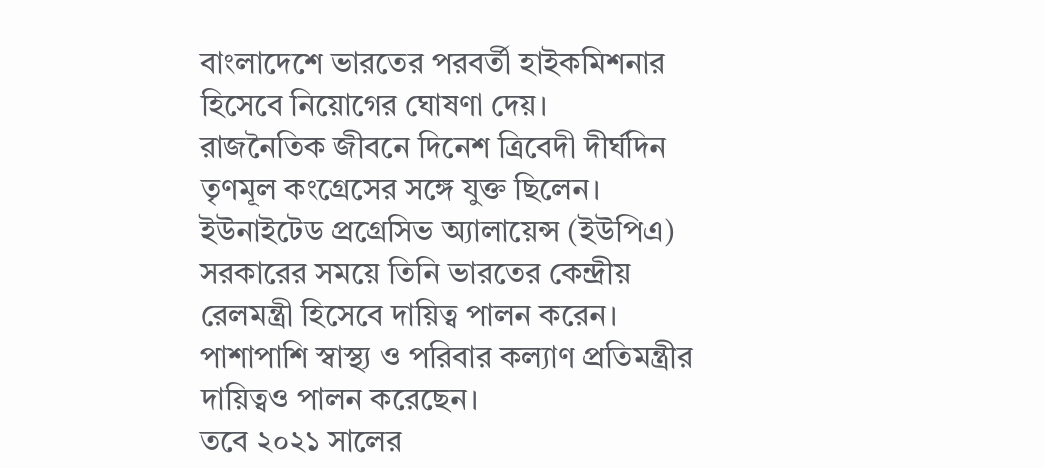বাংলাদেশে ভারতের পরবর্তী হাইকমিশনার হিসেবে নিয়োগের ঘোষণা দেয়।
রাজনৈতিক জীবনে দিনেশ ত্রিবেদী দীর্ঘদিন তৃণমূল কংগ্রেসের সঙ্গে যুক্ত ছিলেন। ইউনাইটেড প্রগ্রেসিভ অ্যালায়েন্স (ইউপিএ) সরকারের সময়ে তিনি ভারতের কেন্দ্রীয় রেলমন্ত্রী হিসেবে দায়িত্ব পালন করেন। পাশাপাশি স্বাস্থ্য ও পরিবার কল্যাণ প্রতিমন্ত্রীর দায়িত্বও পালন করেছেন।
তবে ২০২১ সালের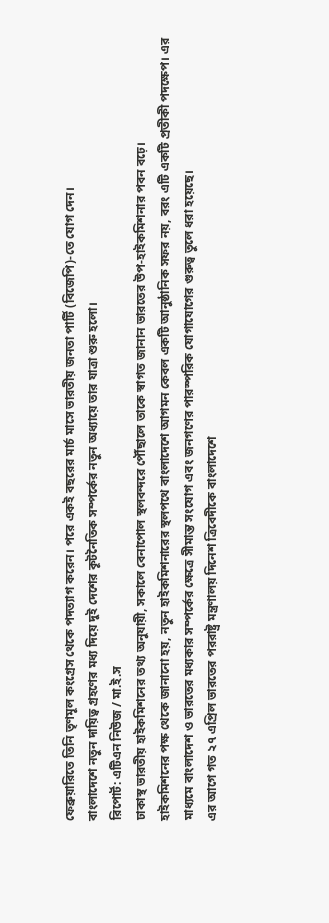ফেব্রুয়ারিতে তিনি তৃণমূল কংগ্রেস থেকে পদত্যাগ করেন। পরে একই বছরের মার্চ মাসে ভারতীয় জনতা পার্টি (বিজেপি)-তে যোগ দেন।
বাংলাদেশে নতুন দায়িত্ব গ্রহণের মধ্য দিয়ে দুই দেশের কূটনৈতিক সম্পর্কের নতুন অধ্যায়ে তার যাত্রা শুরু হলো।
রিপোর্ট: এটিএন নিউজ / মা.ই.স
ঢাকাস্থ ভারতীয় হাইকমিশনের তথ্য অনুযায়ী, সকালে বেনাপোল স্থলবন্দরে পৌঁছালে তাকে স্বাগত জানান ভারতের উপ-হাইকমিশনার পবন বঢ়ে।
হাইকমিশনের পক্ষ থেকে জানানো হয়, নতুন হাইকমিশনারের স্থলপথে বাংলাদেশে আগমন কেবল একটি আনুষ্ঠানিক সফর নয়, বরং এটি একটি প্রতীকী পদক্ষেপ। এর মাধ্যমে বাংলাদেশ ও ভারতের মধ্যকার সম্পর্কের ক্ষেত্রে সীমান্ত সংযোগ এবং জনগণের পারস্পরিক যোগাযোগের গুরুত্ব তুলে ধরা হয়েছে।
এর আগে গত ২৭ এপ্রিল ভারতের পররাষ্ট্র মন্ত্রণালয় দিনেশ ত্রিবেদীকে বাংলাদেশে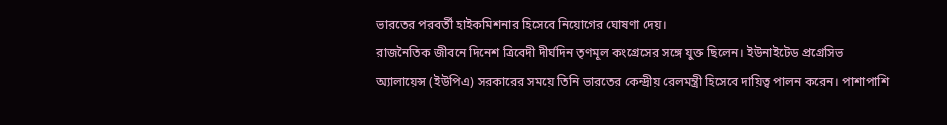ভারতের পরবর্তী হাইকমিশনার হিসেবে নিয়োগের ঘোষণা দেয়।
রাজনৈতিক জীবনে দিনেশ ত্রিবেদী দীর্ঘদিন তৃণমূল কংগ্রেসের সঙ্গে যুক্ত ছিলেন। ইউনাইটেড প্রগ্রেসিভ অ্যালায়েন্স (ইউপিএ) সরকারের সময়ে তিনি ভারতের কেন্দ্রীয় রেলমন্ত্রী হিসেবে দায়িত্ব পালন করেন। পাশাপাশি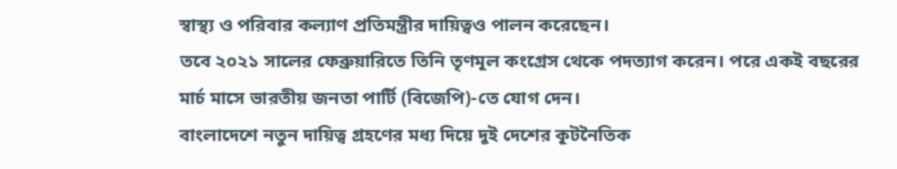স্বাস্থ্য ও পরিবার কল্যাণ প্রতিমন্ত্রীর দায়িত্বও পালন করেছেন।
তবে ২০২১ সালের ফেব্রুয়ারিতে তিনি তৃণমূল কংগ্রেস থেকে পদত্যাগ করেন। পরে একই বছরের মার্চ মাসে ভারতীয় জনতা পার্টি (বিজেপি)-তে যোগ দেন।
বাংলাদেশে নতুন দায়িত্ব গ্রহণের মধ্য দিয়ে দুই দেশের কূটনৈতিক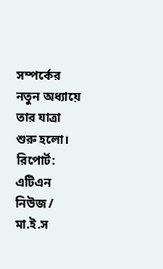সম্পর্কের নতুন অধ্যায়ে তার যাত্রা শুরু হলো।
রিপোর্ট: এটিএন নিউজ / মা.ই.স